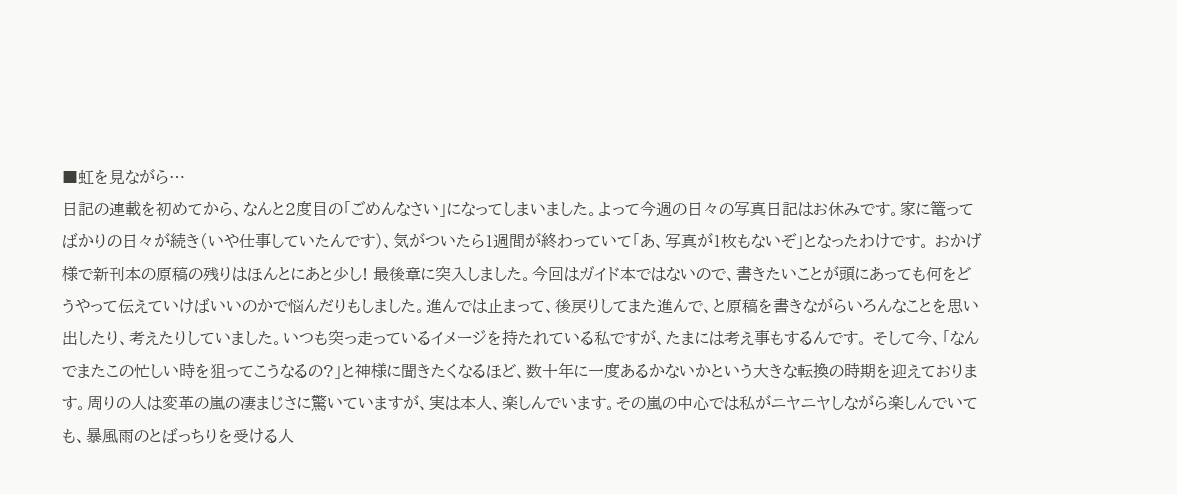■虹を見ながら…
日記の連載を初めてから、なんと2度目の「ごめんなさい」になってしまいました。よって今週の日々の写真日記はお休みです。家に篭ってばかりの日々が続き(いや仕事していたんです)、気がついたら1週間が終わっていて「あ、写真が1枚もないぞ」となったわけです。 おかげ様で新刊本の原稿の残りはほんとにあと少し! 最後章に突入しました。今回はガイド本ではないので、書きたいことが頭にあっても何をどうやって伝えていけばいいのかで悩んだりもしました。進んでは止まって、後戻りしてまた進んで、と原稿を書きながらいろんなことを思い出したり、考えたりしていました。いつも突っ走っているイメージを持たれている私ですが、たまには考え事もするんです。 そして今、「なんでまたこの忙しい時を狙ってこうなるの?」と神様に聞きたくなるほど、数十年に一度あるかないかという大きな転換の時期を迎えております。周りの人は変革の嵐の凄まじさに驚いていますが、実は本人、楽しんでいます。その嵐の中心では私がニヤニヤしながら楽しんでいても、暴風雨のとばっちりを受ける人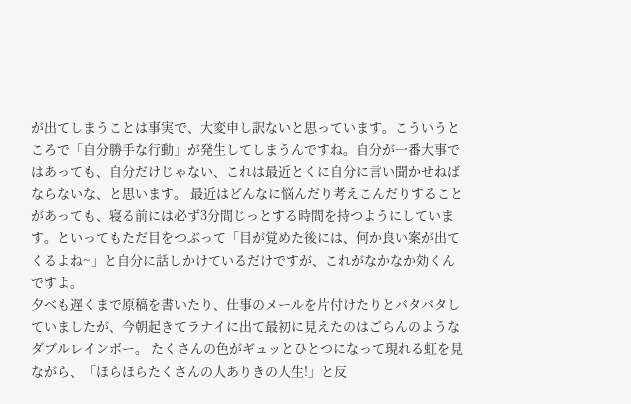が出てしまうことは事実で、大変申し訳ないと思っています。こういうところで「自分勝手な行動」が発生してしまうんですね。自分が一番大事ではあっても、自分だけじゃない、これは最近とくに自分に言い聞かせねばならないな、と思います。 最近はどんなに悩んだり考えこんだりすることがあっても、寝る前には必ず3分間じっとする時間を持つようにしています。といってもただ目をつぶって「目が覚めた後には、何か良い案が出てくるよね~」と自分に話しかけているだけですが、これがなかなか効くんですよ。
夕べも遅くまで原稿を書いたり、仕事のメールを片付けたりとバタバタしていましたが、今朝起きてラナイに出て最初に見えたのはごらんのようなダブルレインボー。 たくさんの色がギュッとひとつになって現れる虹を見ながら、「ほらほらたくさんの人ありきの人生!」と反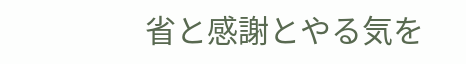省と感謝とやる気を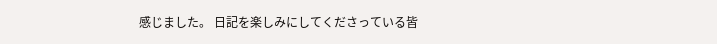感じました。 日記を楽しみにしてくださっている皆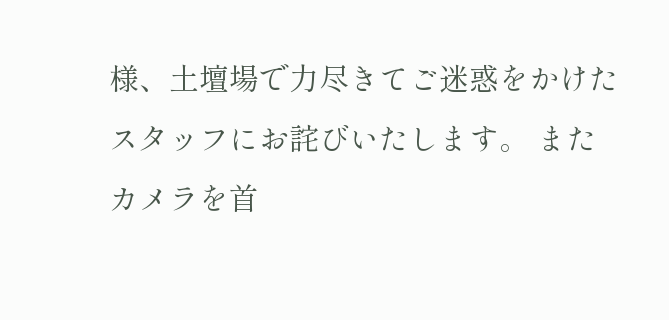様、土壇場で力尽きてご迷惑をかけたスタッフにお詫びいたします。 またカメラを首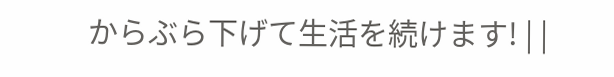からぶら下げて生活を続けます! | |